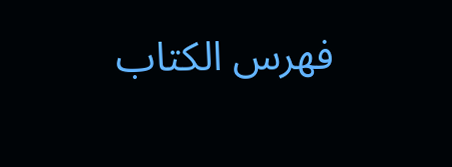فهرس الكتاب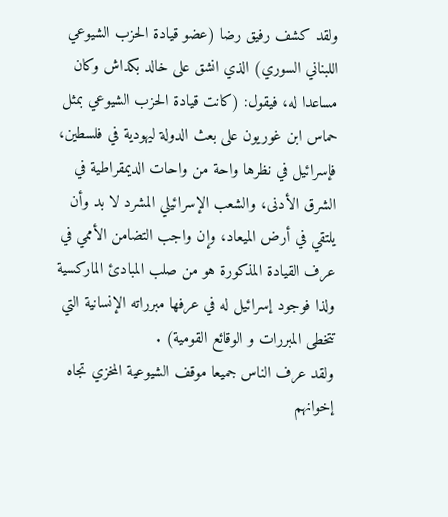ولقد كشف رفيق رضا (عضو قيادة الحزب الشيوعي اللبناني السوري) الذي انشق على خالد بكداش وكان مساعدا له، فيقول: (كانت قيادة الحزب الشيوعي بمثل حماس ابن غوريون على بعث الدولة ليهودية في فلسطين، فإسرائيل في نظرها واحة من واحات الديمقراطية في الشرق الأدنى، والشعب الإسرائيلي المشرد لا بد وأن يلتقي في أرض الميعاد، وإن واجب التضامن الأممي في عرف القيادة المذكورة هو من صلب المبادئ الماركسية ولذا فوجود إسرائيل له في عرفها مبرراته الإنسانية التي تتخطى المبررات و الوقائع القومية) .
ولقد عرف الناس جميعا موقف الشيوعية المخزي تجاه إخوانهم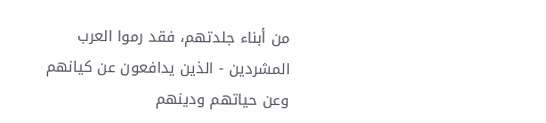من أبناء جلدتهم، فقد رموا العرب المشردين - الذين يدافعون عن كيانهم وعن حياتهم ودينهم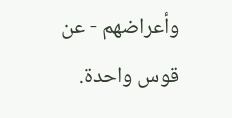وأعراضهم - عن قوس واحدة.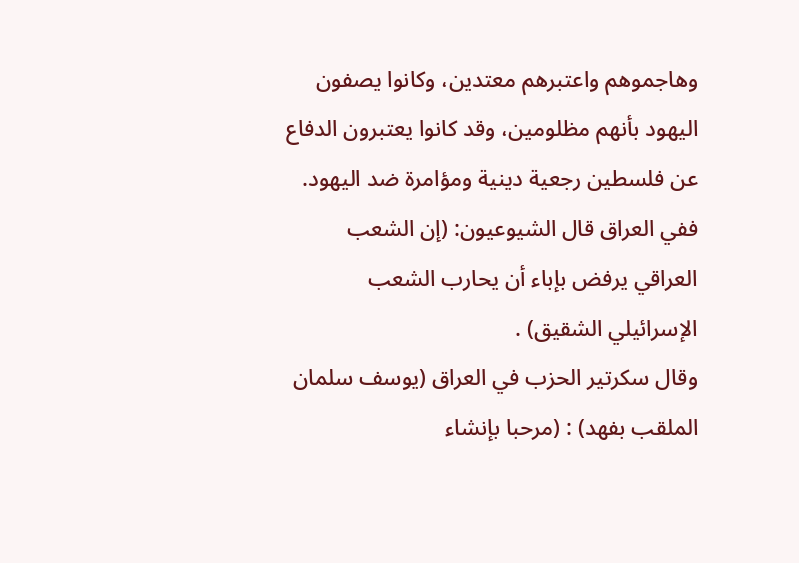وهاجموهم واعتبرهم معتدين، وكانوا يصفون اليهود بأنهم مظلومين، وقد كانوا يعتبرون الدفاع عن فلسطين رجعية دينية ومؤامرة ضد اليهود.
ففي العراق قال الشيوعيون: (إن الشعب العراقي يرفض بإباء أن يحارب الشعب الإسرائيلي الشقيق) .
وقال سكرتير الحزب في العراق (يوسف سلمان الملقب بفهد) : (مرحبا بإنشاء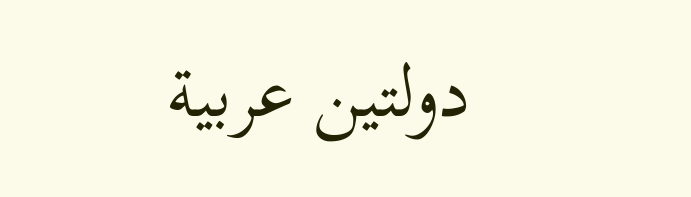دولتين عربية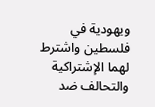ويهودية في فلسطين واشترط لهما الإشتراكية والتحالف ضد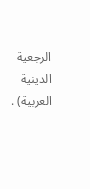الرجعية الدينية العربية) .